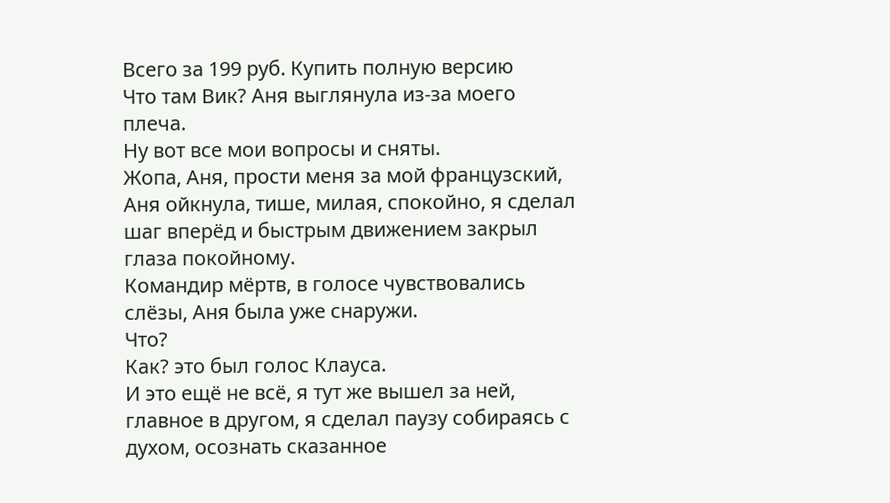Всего за 199 руб. Купить полную версию
Что там Вик? Аня выглянула из-за моего плеча.
Ну вот все мои вопросы и сняты.
Жопа, Аня, прости меня за мой французский, Аня ойкнула, тише, милая, спокойно, я сделал шаг вперёд и быстрым движением закрыл глаза покойному.
Командир мёртв, в голосе чувствовались слёзы, Аня была уже снаружи.
Что?
Как? это был голос Клауса.
И это ещё не всё, я тут же вышел за ней, главное в другом, я сделал паузу собираясь с духом, осознать сказанное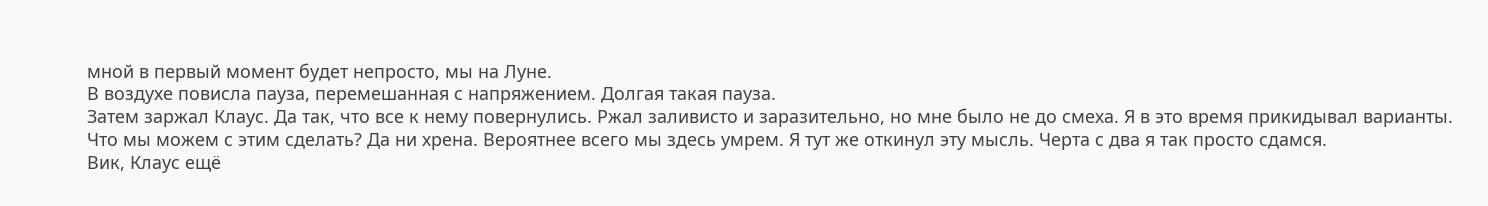мной в первый момент будет непросто, мы на Луне.
В воздухе повисла пауза, перемешанная с напряжением. Долгая такая пауза.
Затем заржал Клаус. Да так, что все к нему повернулись. Ржал заливисто и заразительно, но мне было не до смеха. Я в это время прикидывал варианты.
Что мы можем с этим сделать? Да ни хрена. Вероятнее всего мы здесь умрем. Я тут же откинул эту мысль. Черта с два я так просто сдамся.
Вик, Клаус ещё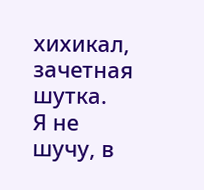хихикал, зачетная шутка.
Я не шучу, в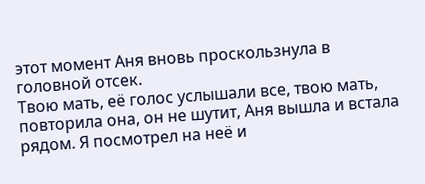этот момент Аня вновь проскользнула в головной отсек.
Твою мать, её голос услышали все, твою мать, повторила она, он не шутит, Аня вышла и встала рядом. Я посмотрел на неё и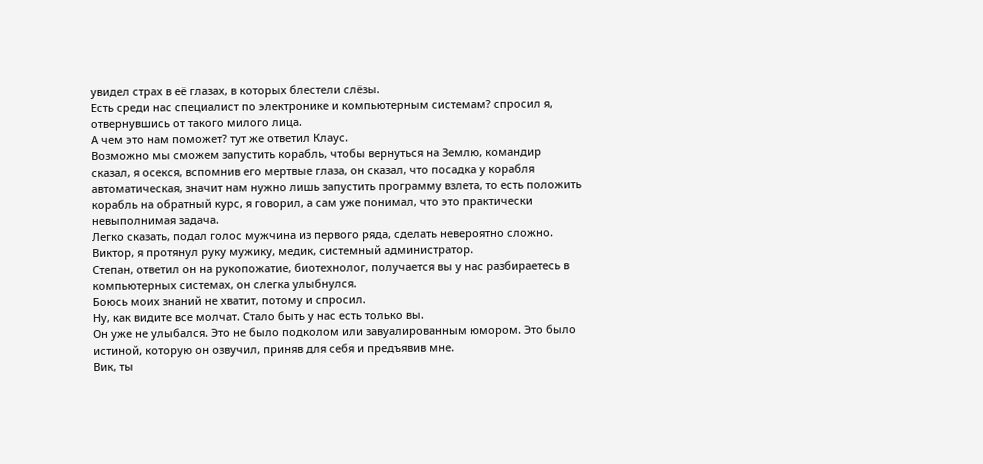увидел страх в её глазах, в которых блестели слёзы.
Есть среди нас специалист по электронике и компьютерным системам? спросил я, отвернувшись от такого милого лица.
А чем это нам поможет? тут же ответил Клаус.
Возможно мы сможем запустить корабль, чтобы вернуться на Землю, командир сказал, я осекся, вспомнив его мертвые глаза, он сказал, что посадка у корабля автоматическая, значит нам нужно лишь запустить программу взлета, то есть положить корабль на обратный курс, я говорил, а сам уже понимал, что это практически невыполнимая задача.
Легко сказать, подал голос мужчина из первого ряда, сделать невероятно сложно.
Виктор, я протянул руку мужику, медик, системный администратор.
Степан, ответил он на рукопожатие, биотехнолог, получается вы у нас разбираетесь в компьютерных системах, он слегка улыбнулся.
Боюсь моих знаний не хватит, потому и спросил.
Ну, как видите все молчат. Стало быть у нас есть только вы.
Он уже не улыбался. Это не было подколом или завуалированным юмором. Это было истиной, которую он озвучил, приняв для себя и предъявив мне.
Вик, ты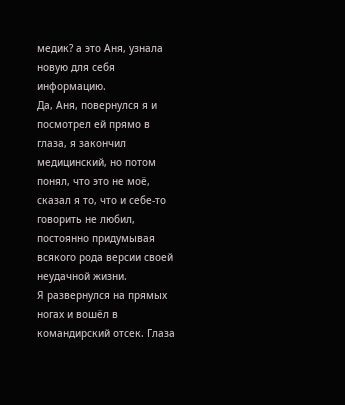медик? а это Аня, узнала новую для себя информацию.
Да, Аня, повернулся я и посмотрел ей прямо в глаза, я закончил медицинский, но потом понял, что это не моё, сказал я то, что и себе-то говорить не любил, постоянно придумывая всякого рода версии своей неудачной жизни.
Я развернулся на прямых ногах и вошёл в командирский отсек. Глаза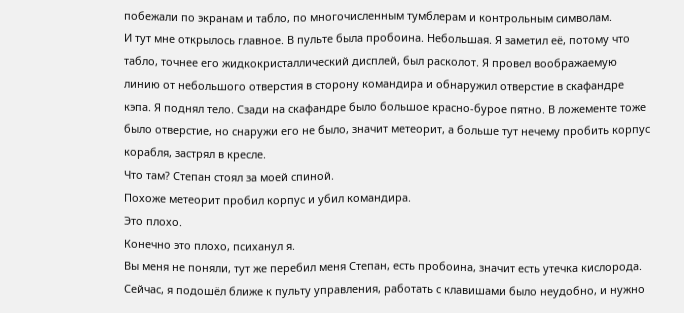побежали по экранам и табло, по многочисленным тумблерам и контрольным символам.
И тут мне открылось главное. В пульте была пробоина. Небольшая. Я заметил её, потому что табло, точнее его жидкокристаллический дисплей, был расколот. Я провел воображаемую линию от небольшого отверстия в сторону командира и обнаружил отверстие в скафандре кэпа. Я поднял тело. Сзади на скафандре было большое красно-бурое пятно. В ложементе тоже было отверстие, но снаружи его не было, значит метеорит, а больше тут нечему пробить корпус корабля, застрял в кресле.
Что там? Степан стоял за моей спиной.
Похоже метеорит пробил корпус и убил командира.
Это плохо.
Конечно это плохо, психанул я.
Вы меня не поняли, тут же перебил меня Степан, есть пробоина, значит есть утечка кислорода.
Сейчас, я подошёл ближе к пульту управления, работать с клавишами было неудобно, и нужно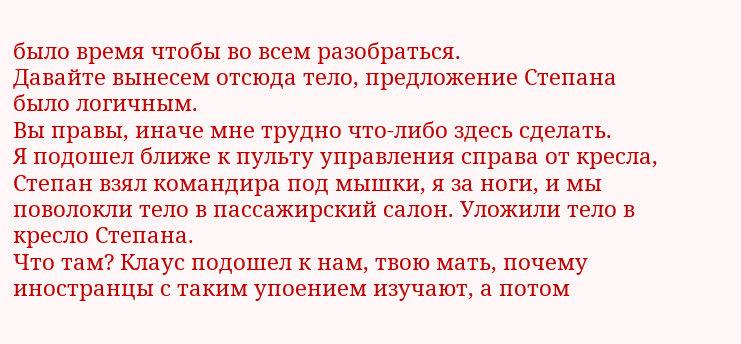было время чтобы во всем разобраться.
Давайте вынесем отсюда тело, предложение Степана было логичным.
Вы правы, иначе мне трудно что-либо здесь сделать.
Я подошел ближе к пульту управления справа от кресла, Степан взял командира под мышки, я за ноги, и мы поволокли тело в пассажирский салон. Уложили тело в кресло Степана.
Что там? Клаус подошел к нам, твою мать, почему иностранцы с таким упоением изучают, а потом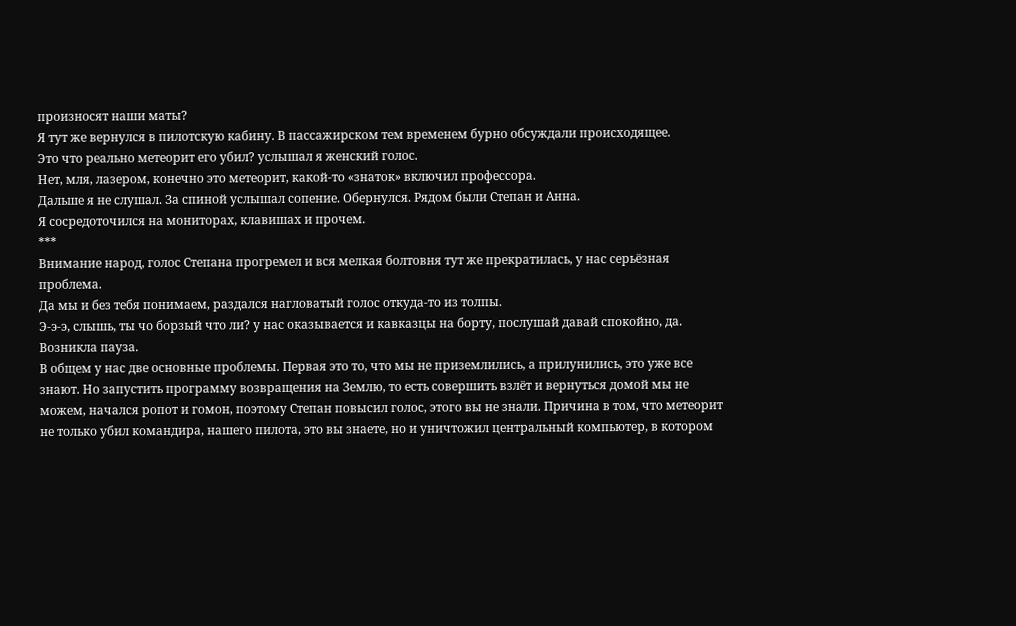произносят наши маты?
Я тут же вернулся в пилотскую кабину. В пассажирском тем временем бурно обсуждали происходящее.
Это что реально метеорит его убил? услышал я женский голос.
Нет, мля, лазером, конечно это метеорит, какой-то «знаток» включил профессора.
Дальше я не слушал. За спиной услышал сопение. Обернулся. Рядом были Степан и Анна.
Я сосредоточился на мониторах, клавишах и прочем.
***
Внимание народ, голос Степана прогремел и вся мелкая болтовня тут же прекратилась, у нас серьёзная проблема.
Да мы и без тебя понимаем, раздался нагловатый голос откуда-то из толпы.
Э-э-э, слышь, ты чо борзый что ли? у нас оказывается и кавказцы на борту, послушай давай спокойно, да.
Возникла пауза.
В общем у нас две основные проблемы. Первая это то, что мы не приземлились, а прилунились, это уже все знают. Но запустить программу возвращения на Землю, то есть совершить взлёт и вернуться домой мы не можем, начался ропот и гомон, поэтому Степан повысил голос, этого вы не знали. Причина в том, что метеорит не только убил командира, нашего пилота, это вы знаете, но и уничтожил центральный компьютер, в котором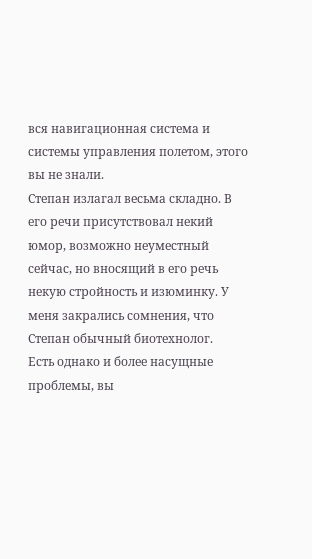вся навигационная система и системы управления полетом, этого вы не знали.
Степан излагал весьма складно. В его речи присутствовал некий юмор, возможно неуместный сейчас, но вносящий в его речь некую стройность и изюминку. У меня закрались сомнения, что Степан обычный биотехнолог.
Есть однако и более насущные проблемы, вы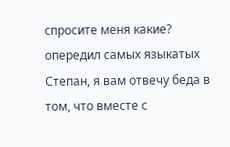спросите меня какие? опередил самых языкатых Степан, я вам отвечу беда в том, что вместе с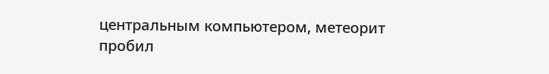центральным компьютером, метеорит пробил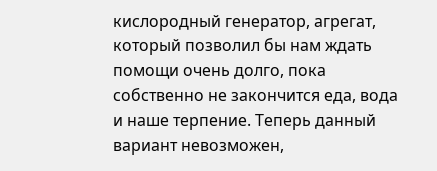кислородный генератор, агрегат, который позволил бы нам ждать помощи очень долго, пока собственно не закончится еда, вода и наше терпение. Теперь данный вариант невозможен,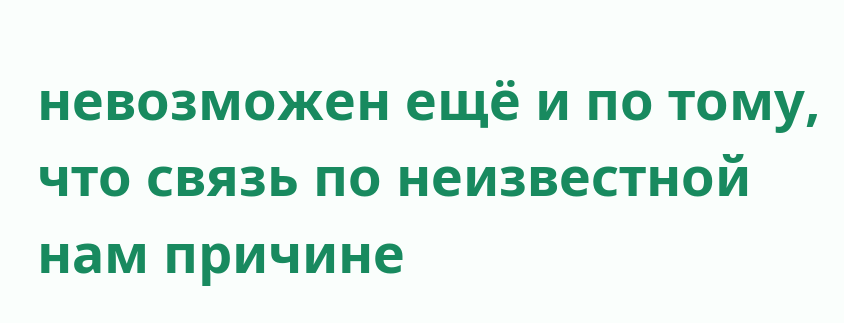невозможен ещё и по тому, что связь по неизвестной нам причине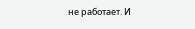не работает. И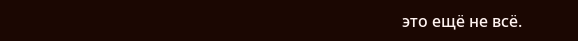это ещё не всё.